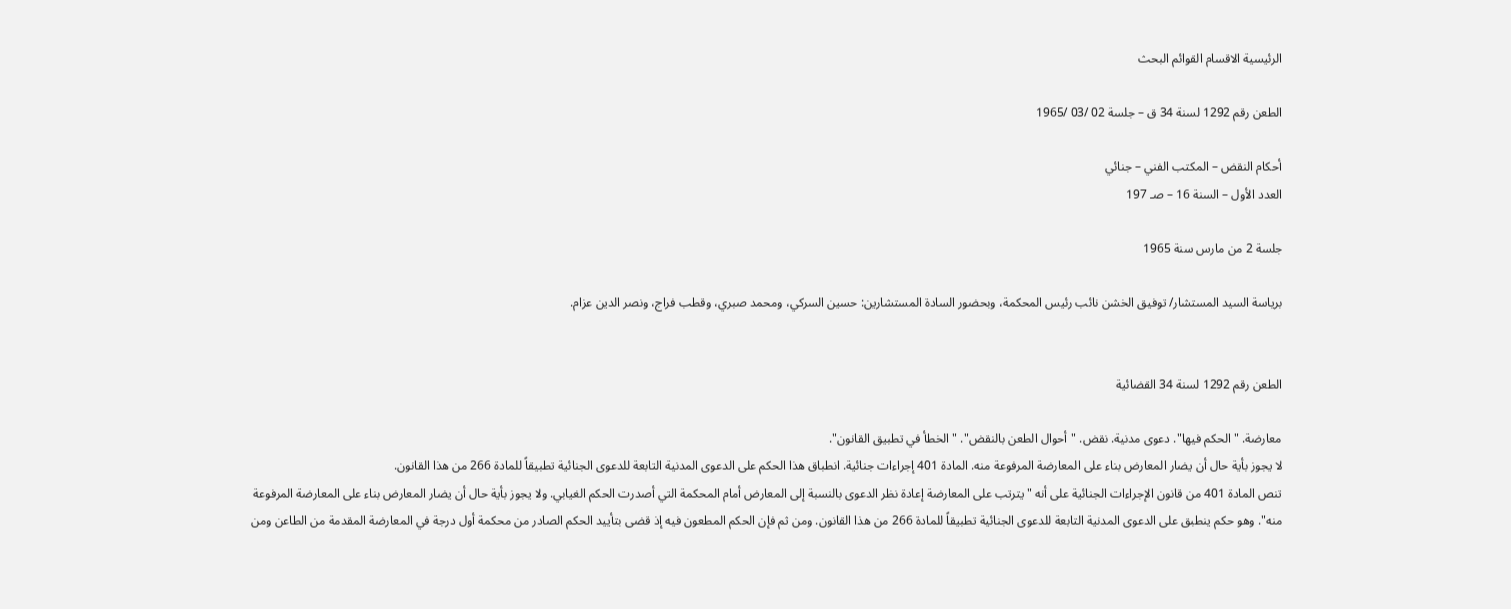الرئيسية الاقسام القوائم البحث

الطعن رقم 1292 لسنة 34 ق – جلسة 02 /03 /1965

أحكام النقض – المكتب الفني – جنائي
العدد الأول – السنة 16 – صـ 197

جلسة 2 من مارس سنة 1965

برياسة السيد المستشار/ توفيق الخشن نائب رئيس المحكمة، وبحضور السادة المستشارين: حسين السركي، ومحمد صبري، وقطب فراج، ونصر الدين عزام.


الطعن رقم 1292 لسنة 34 القضائية

معارضة. "الحكم فيها". دعوى مدنية. نقض. "أحوال الطعن بالنقض". "الخطأ في تطبيق القانون".
لا يجوز بأية حال أن يضار المعارض بناء على المعارضة المرفوعة منه. المادة 401 إجراءات جنائية. انطباق هذا الحكم على الدعوى المدنية التابعة للدعوى الجنائية تطبيقاً للمادة 266 من هذا القانون.
تنص المادة 401 من قانون الإجراءات الجنائية على أنه "يترتب على المعارضة إعادة نظر الدعوى بالنسبة إلى المعارض أمام المحكمة التي أصدرت الحكم الغيابي. ولا يجوز بأية حال أن يضار المعارض بناء على المعارضة المرفوعة منه". وهو حكم ينطبق على الدعوى المدنية التابعة للدعوى الجنائية تطبيقاً للمادة 266 من هذا القانون. ومن ثم فإن الحكم المطعون فيه إذ قضى بتأييد الحكم الصادر من محكمة أول درجة في المعارضة المقدمة من الطاعن ومن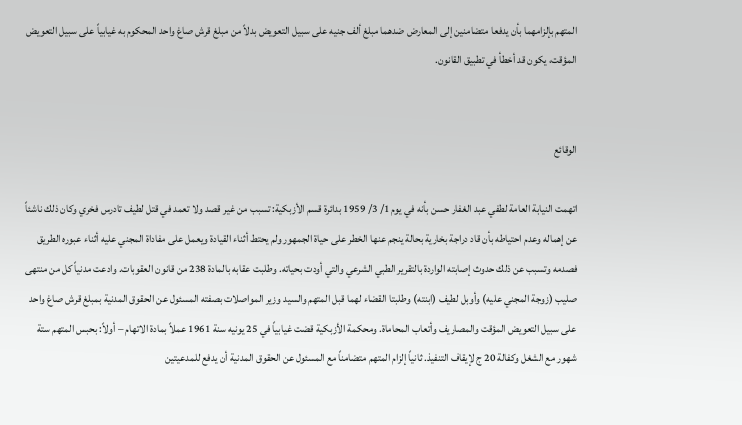المتهم بإلزامهما بأن يدفعا متضامنين إلى المعارض ضدهما مبلغ ألف جنيه على سبيل التعويض بدلاً من مبلغ قرش صاغ واحد المحكوم به غيابياً على سبيل التعويض المؤقت، يكون قد أخطأ في تطبيق القانون.


الوقائع

اتهمت النيابة العامة لطفي عبد الغفار حسن بأنه في يوم 1/ 3/ 1959 بدائرة قسم الأزبكية: تسبب من غير قصد ولا تعمد في قتل لطيف تادرس فخري وكان ذلك ناشئاً عن إهماله وعدم احتياطه بأن قاد دراجة بخارية بحالة ينجم عنها الخطر على حياة الجمهور ولم يحتط أثناء القيادة ويعمل على مفاداة المجني عليه أثناء عبوره الطريق فصدمه وتسبب عن ذلك حدوث إصابته الواردة بالتقرير الطبي الشرعي والتي أودت بحياته. وطلبت عقابه بالمادة 238 من قانون العقوبات. وادعت مدنياً كل من منتهى صليب (زوجة المجني عليه) وأوبل لطيف (ابنته) وطلبتا القضاء لهما قبل المتهم والسيد وزير المواصلات بصفته المسئول عن الحقوق المدنية بمبلغ قرش صاغ واحد على سبيل التعويض المؤقت والمصاريف وأتعاب المحاماة. ومحكمة الأزبكية قضت غيابياً في 25 يونيه سنة 1961 عملاً بمادة الاتهام – أولاً: بحبس المتهم ستة شهور مع الشغل وكفالة 20 ج لإيقاف التنفيذ. ثانياً إلزام المتهم متضامناً مع المسئول عن الحقوق المدنية أن يدفع للمدعيتين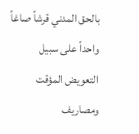بالحق المدني قرشاً صاغاً واحداً على سبيل التعويض المؤقت ومصاريف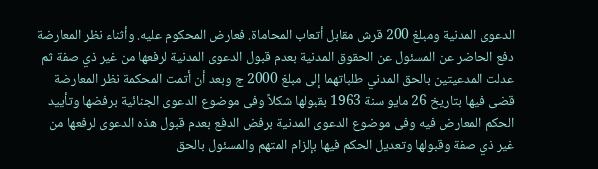الدعوى المدنية ومبلغ 200 قرش مقابل أتعاب المحاماة. فعارض المحكوم عليه. وأثناء نظر المعارضة دفع الحاضر عن المسئول عن الحقوق المدنية بعدم قبول الدعوى المدنية لرفعها من غير ذي صفة ثم عدلت المدعيتين بالحق المدني طلباتهما إلى مبلغ 2000 ج وبعد أن أتمت المحكمة نظر المعارضة قضى فيها بتاريخ 26 مايو سنة 1963 بقبولها شكلاً وفى موضوع الدعوى الجنائية برفضها وتأييد الحكم المعارض فيه وفى موضوع الدعوى المدنية برفض الدفع بعدم قبول هذه الدعوى لرفعها من غير ذي صفة وقبولها وتعديل الحكم فيها بإلزام المتهم والمسئول بالحق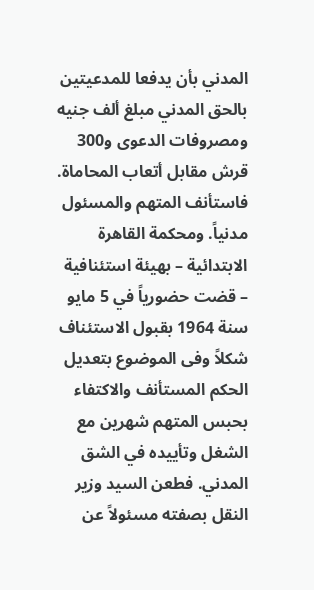المدني بأن يدفعا للمدعيتين بالحق المدني مبلغ ألف جنيه ومصروفات الدعوى و300 قرش مقابل أتعاب المحاماة. فاستأنف المتهم والمسئول مدنياً. ومحكمة القاهرة الابتدائية – بهيئة استئنافية – قضت حضورياً في 5 مايو سنة 1964 بقبول الاستئناف شكلاً وفى الموضوع بتعديل الحكم المستأنف والاكتفاء بحبس المتهم شهرين مع الشغل وتأييده في الشق المدني. فطعن السيد وزير النقل بصفته مسئولاً عن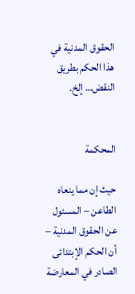الحقوق المدنية في هذا الحكم بطريق النقض… إلخ.


المحكمة

حيث إن مما ينعاه الطاعن – المسئول عن الحقوق المدنية – أن الحكم الإبتدائى الصادر في المعارضة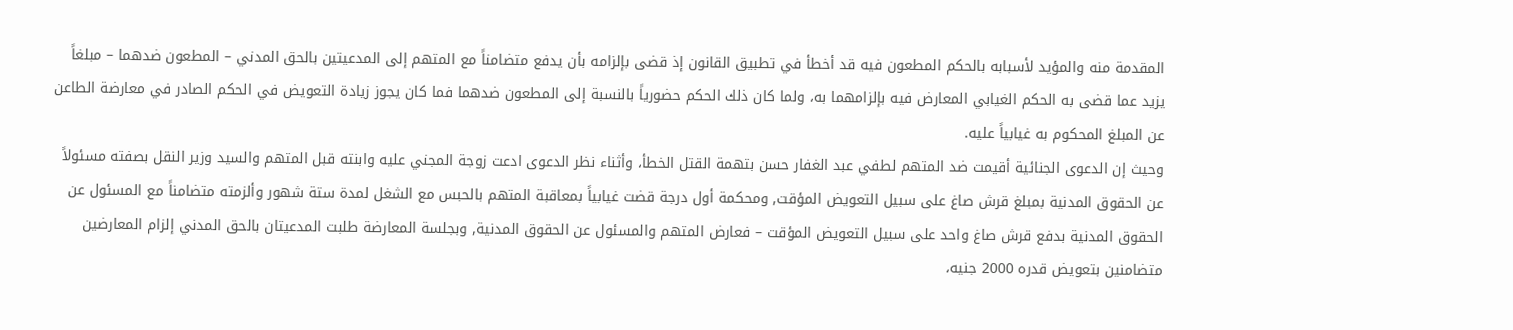المقدمة منه والمؤيد لأسبابه بالحكم المطعون فيه قد أخطأ في تطبيق القانون إذ قضى بإلزامه بأن يدفع متضامناً مع المتهم إلى المدعيتين بالحق المدني – المطعون ضدهما – مبلغاً يزيد عما قضى به الحكم الغيابي المعارض فيه بإلزامهما به، ولما كان ذلك الحكم حضورياً بالنسبة إلى المطعون ضدهما فما كان يجوز زيادة التعويض في الحكم الصادر في معارضة الطاعن عن المبلغ المحكوم به غيابياً عليه.
وحيث إن الدعوى الجنائية أقيمت ضد المتهم لطفي عبد الغفار حسن بتهمة القتل الخطأ، وأثناء نظر الدعوى ادعت زوجة المجني عليه وابنته قبل المتهم والسيد وزير النقل بصفته مسئولاً عن الحقوق المدنية بمبلغ قرش صاغ على سبيل التعويض المؤقت, ومحكمة أول درجة قضت غيابياً بمعاقبة المتهم بالحبس مع الشغل لمدة ستة شهور وألزمته متضامناً مع المسئول عن الحقوق المدنية بدفع قرش صاغ واحد على سبيل التعويض المؤقت – فعارض المتهم والمسئول عن الحقوق المدنية, وبجلسة المعارضة طلبت المدعيتان بالحق المدني إلزام المعارضين متضامنين بتعويض قدره 2000 جنيه،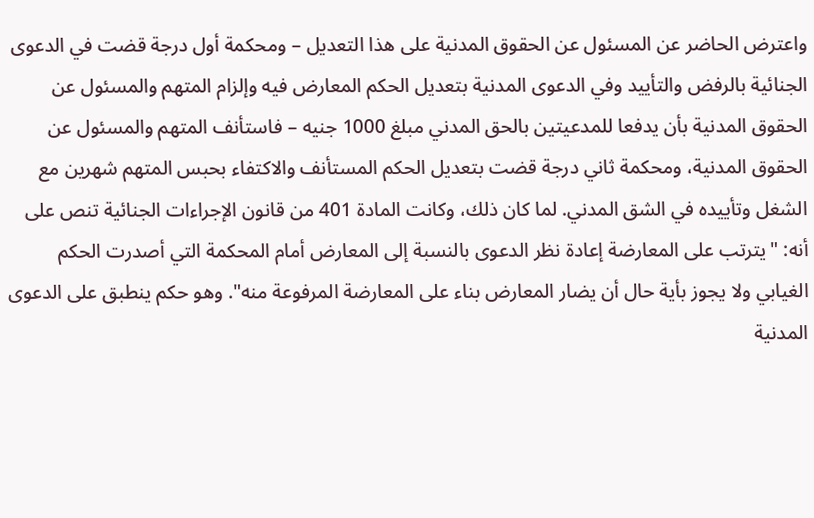واعترض الحاضر عن المسئول عن الحقوق المدنية على هذا التعديل – ومحكمة أول درجة قضت في الدعوى الجنائية بالرفض والتأييد وفي الدعوى المدنية بتعديل الحكم المعارض فيه وإلزام المتهم والمسئول عن الحقوق المدنية بأن يدفعا للمدعيتين بالحق المدني مبلغ 1000 جنيه – فاستأنف المتهم والمسئول عن الحقوق المدنية، ومحكمة ثاني درجة قضت بتعديل الحكم المستأنف والاكتفاء بحبس المتهم شهرين مع الشغل وتأييده في الشق المدني. لما كان ذلك، وكانت المادة 401 من قانون الإجراءات الجنائية تنص على أنه: "يترتب على المعارضة إعادة نظر الدعوى بالنسبة إلى المعارض أمام المحكمة التي أصدرت الحكم الغيابي ولا يجوز بأية حال أن يضار المعارض بناء على المعارضة المرفوعة منه". وهو حكم ينطبق على الدعوى المدنية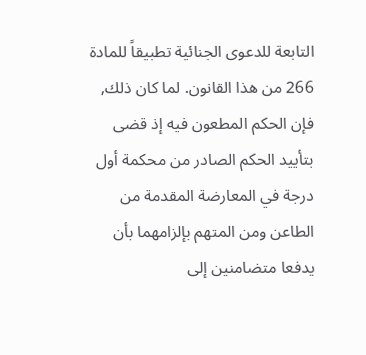التابعة للدعوى الجنائية تطبيقاً للمادة 266 من هذا القانون. لما كان ذلك, فإن الحكم المطعون فيه إذ قضى بتأييد الحكم الصادر من محكمة أول درجة في المعارضة المقدمة من الطاعن ومن المتهم بإلزامهما بأن يدفعا متضامنين إلى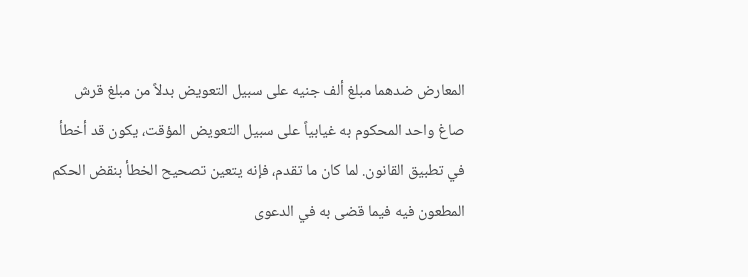المعارض ضدهما مبلغ ألف جنيه على سبيل التعويض بدلاً من مبلغ قرش صاغ واحد المحكوم به غيابياً على سبيل التعويض المؤقت، يكون قد أخطأ في تطبيق القانون. لما كان ما تقدم، فإنه يتعين تصحيح الخطأ بنقض الحكم المطعون فيه فيما قضى به في الدعوى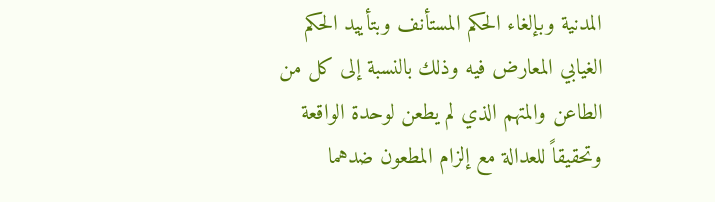المدنية وبإلغاء الحكم المستأنف وبتأييد الحكم الغيابي المعارض فيه وذلك بالنسبة إلى كل من الطاعن والمتهم الذي لم يطعن لوحدة الواقعة وتحقيقاً للعدالة مع إلزام المطعون ضدهما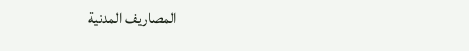المصاريف المدنية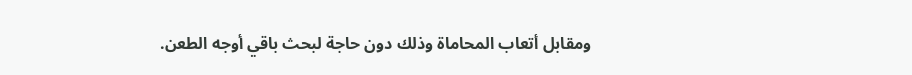ومقابل أتعاب المحاماة وذلك دون حاجة لبحث باقي أوجه الطعن.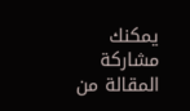يمكنك مشاركة المقالة من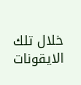خلال تلك الايقونات